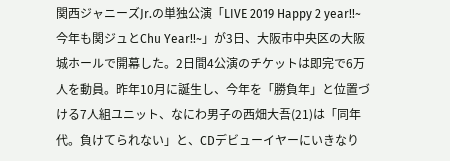関西ジャニーズJr.の単独公演「LIVE 2019 Happy 2 year!!~今年も関ジュとChu Year!!~」が3日、大阪市中央区の大阪城ホールで開幕した。2日間4公演のチケットは即完で6万人を動員。昨年10月に誕生し、今年を「勝負年」と位置づける7人組ユニット、なにわ男子の西畑大吾(21)は「同年代。負けてられない」と、CDデビューイヤーにいきなり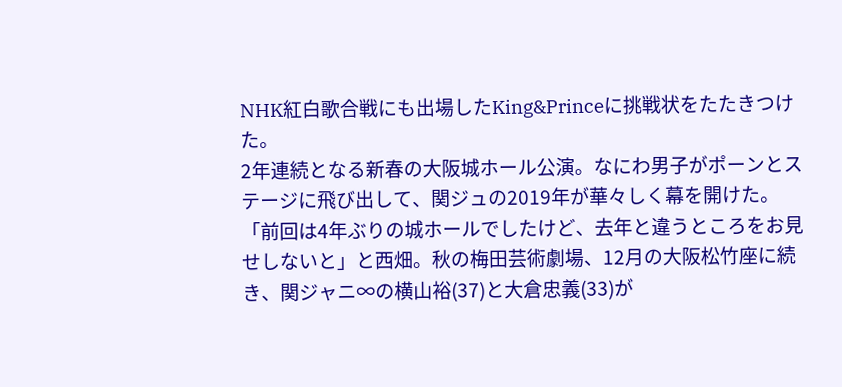NHK紅白歌合戦にも出場したKing&Princeに挑戦状をたたきつけた。
2年連続となる新春の大阪城ホール公演。なにわ男子がポーンとステージに飛び出して、関ジュの2019年が華々しく幕を開けた。
「前回は4年ぶりの城ホールでしたけど、去年と違うところをお見せしないと」と西畑。秋の梅田芸術劇場、12月の大阪松竹座に続き、関ジャニ∞の横山裕(37)と大倉忠義(33)が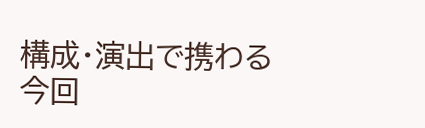構成・演出で携わる今回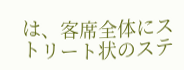は、客席全体にストリート状のステ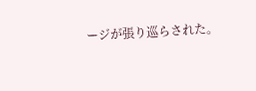ージが張り巡らされた。